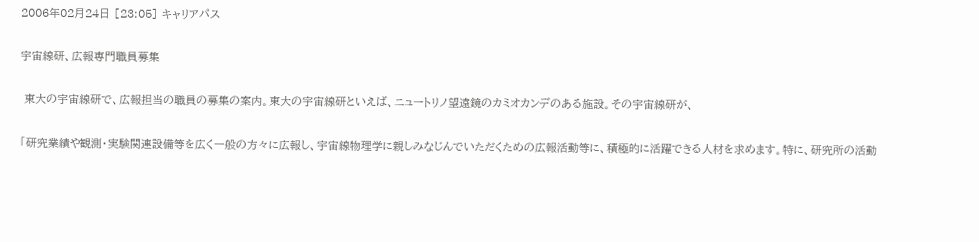2006年02月24日 [23:05] キャリアパス

宇宙線研、広報専門職員募集

 東大の宇宙線研で、広報担当の職員の募集の案内。東大の宇宙線研といえば、ニュートリノ望遠鏡のカミオカンデのある施設。その宇宙線研が、

「研究業績や観測・実験関連設備等を広く一般の方々に広報し、宇宙線物理学に親しみなじんでいただくための広報活動等に、積極的に活躍できる人材を求めます。特に、研究所の活動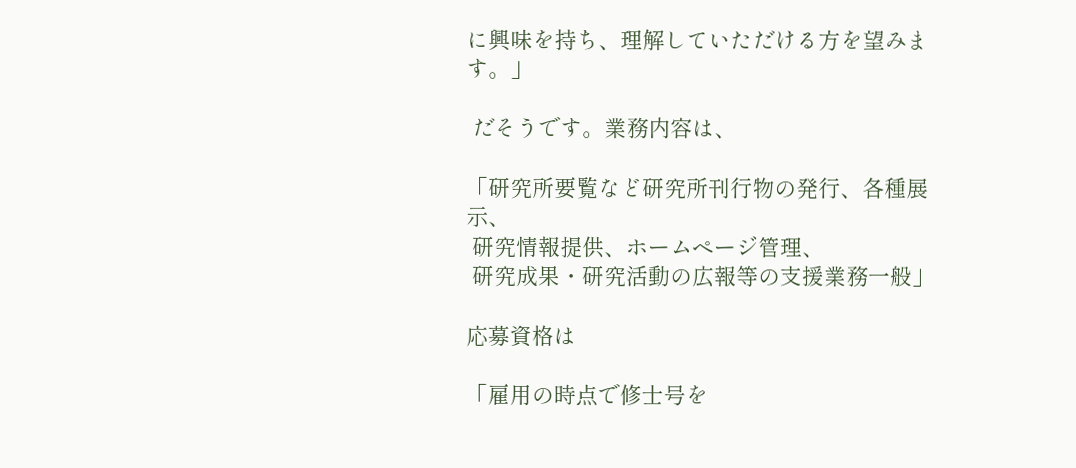に興味を持ち、理解していただける方を望みます。」

 だそうです。業務内容は、

「研究所要覧など研究所刊行物の発行、各種展示、
 研究情報提供、ホームページ管理、
 研究成果・研究活動の広報等の支援業務一般」

応募資格は

「雇用の時点で修士号を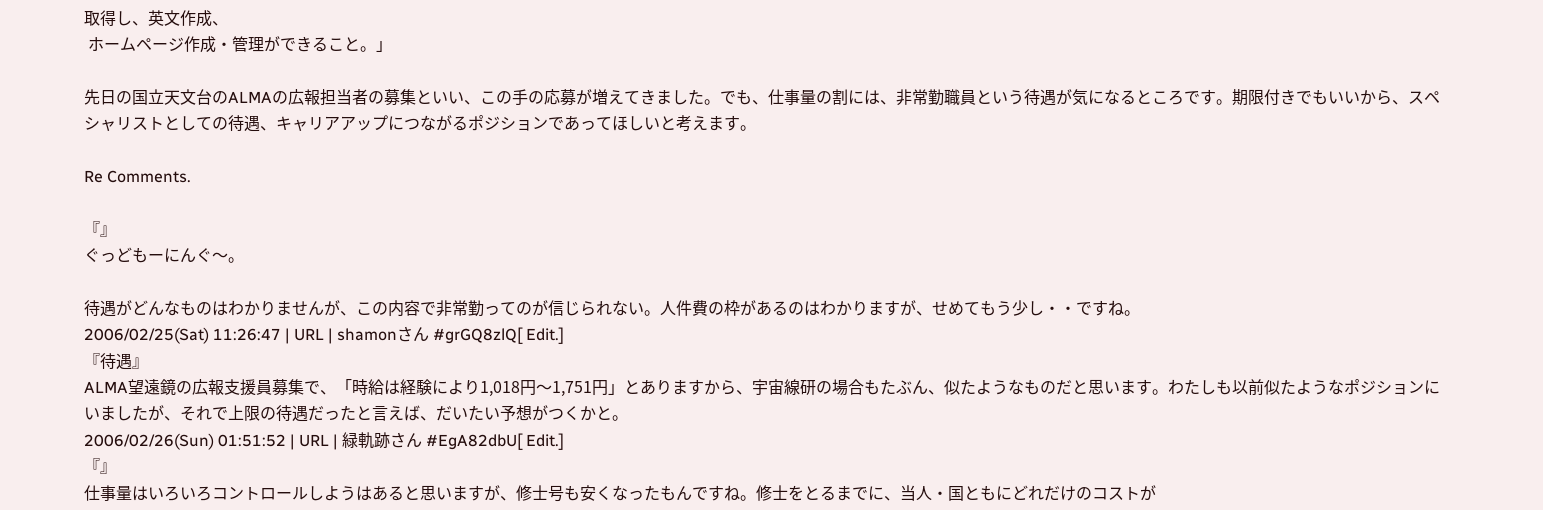取得し、英文作成、
 ホームページ作成・管理ができること。」

先日の国立天文台のALMAの広報担当者の募集といい、この手の応募が増えてきました。でも、仕事量の割には、非常勤職員という待遇が気になるところです。期限付きでもいいから、スペシャリストとしての待遇、キャリアアップにつながるポジションであってほしいと考えます。

Re Comments.

『』
ぐっどもーにんぐ〜。

待遇がどんなものはわかりませんが、この内容で非常勤ってのが信じられない。人件費の枠があるのはわかりますが、せめてもう少し・・ですね。
2006/02/25(Sat) 11:26:47 | URL | shamonさん #grGQ8zlQ[ Edit.]
『待遇』
ALMA望遠鏡の広報支援員募集で、「時給は経験により1,018円〜1,751円」とありますから、宇宙線研の場合もたぶん、似たようなものだと思います。わたしも以前似たようなポジションにいましたが、それで上限の待遇だったと言えば、だいたい予想がつくかと。
2006/02/26(Sun) 01:51:52 | URL | 緑軌跡さん #EgA82dbU[ Edit.]
『』
仕事量はいろいろコントロールしようはあると思いますが、修士号も安くなったもんですね。修士をとるまでに、当人・国ともにどれだけのコストが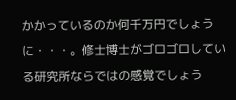かかっているのか何千万円でしょうに・・・。修士博士がゴロゴロしている研究所ならではの感覚でしょう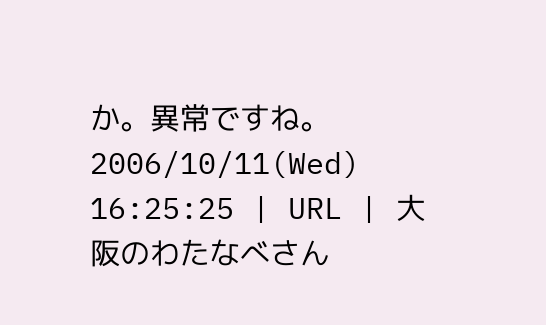か。異常ですね。
2006/10/11(Wed) 16:25:25 | URL | 大阪のわたなべさん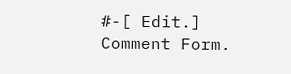#-[ Edit.]
Comment Form.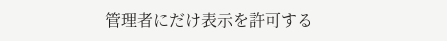管理者にだけ表示を許可する